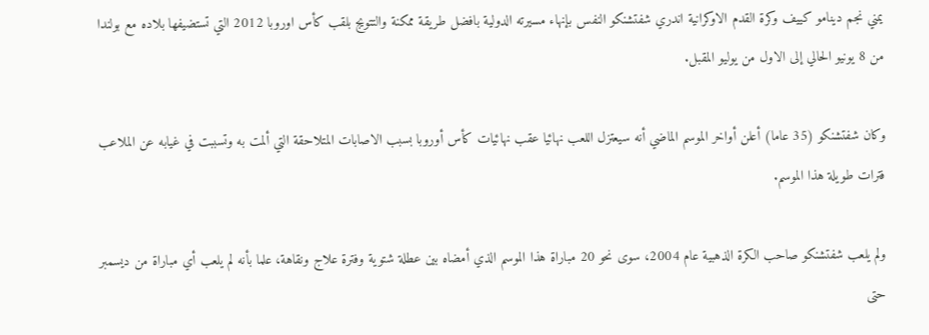يمني نجم دينامو كييف وكرة القدم الاوكرانية اندري شفتشنكو النفس بإنهاء مسيرته الدولية بافضل طريقة ممكنة والتتويج بلقب كأس اوروبا 2012 التي تستضيفها بلاده مع بولندا من 8 يونيو الحالي إلى الاول من يوليو المقبل.

وكان شفتشنكو (35 عاما) أعلن أواخر الموسم الماضي أنه سيعتزل اللعب نهائيا عقب نهائيات كأس أوروبا بسبب الاصابات المتلاحقة التي ألمت به وتسببت في غيابه عن الملاعب فترات طويلة هذا الموسم.

ولم يلعب شفتشنكو صاحب الكرة الذهبية عام 2004، سوى نحو 20 مباراة هذا الموسم الذي أمضاه بين عطلة شتوية وفترة علاج ونقاهة، علما بأنه لم يلعب أي مباراة من ديسمبر حتى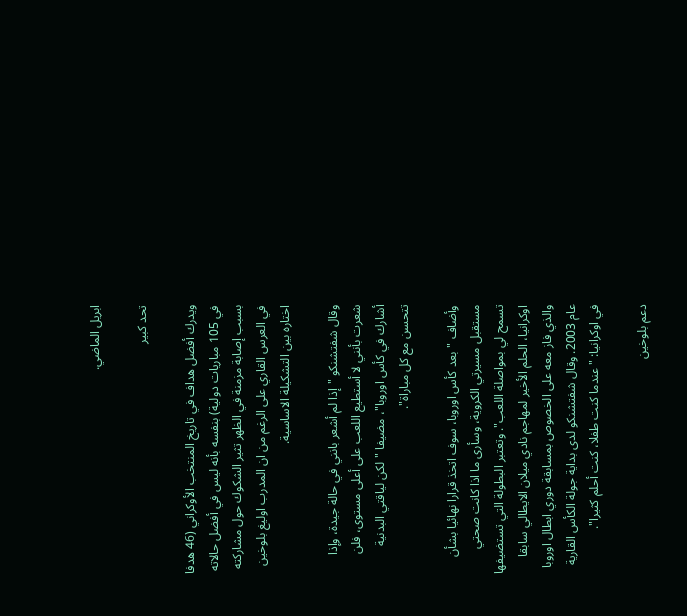ابريل الماضي.

تحد كبير

ويدرك أفضل هداف في تاريخ المنتخب الأوكراني (46 هدفا في 105 مباريات دولية) بنفسه بأنه ليس في أفضل حالاته بسبب إصابة مزمنة في الظهر تثير الشكوك حول مشاركته في العرس القاري على الرغم من ان المدرب اوليغ بلوخين اختاره بين التشكيلة الاساسية.

وقال شفتشنكو "إذا لم أشعر بانني في حالة جيدة، وإذا شعرت بأنني لا أستطيع اللعب على أعلى مستوى، فلن أشارك في كأس اوروبا"، مضيفا "لكن لياقتي البدنية تتحسن مع كل مباراة".

وأضاف "بعد كأس اوروبا، سوف اتخذ قرارا نهائيا بشأن مستقبل مسيرتي الكروية، وسأرى ما اذا كانت صحتي تسمح لي بمواصلة اللعب". وتعتبر البطولة التي تستضيفها اوكرانيا، الحلم الأخير لمهاجم نادي ميلان الايطالي سابقا والذي فاز معه على الخصوص بمسابقة دوري ابطال اوروبا عام 2003. وقال شفتشنكو لدى بداية جولة الكأس القارية في اوكرانيا: "عندما كنت طفلا، كنت أحلم كثيرا".

دعم بلوخين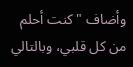وأضاف "كنت أحلم من كل قلبي، وبالتالي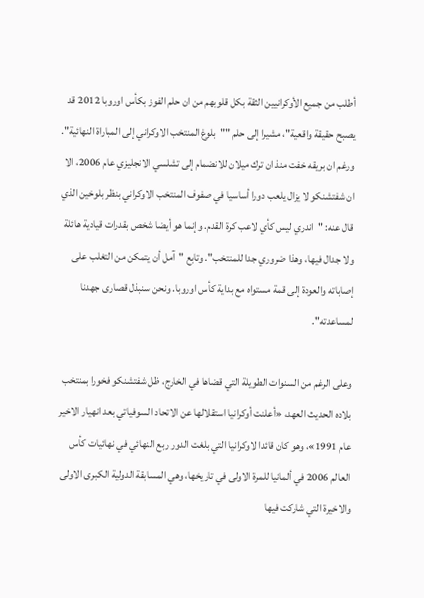أطلب من جميع الأوكرانيين الثقة بكل قلوبهم من ان حلم الفوز بكأس اوروبا 2012 قد يصبح حقيقة واقعية"، مشيرا إلى حلم ""بلوغ المنتخب الاوكراني إلى المباراة النهائية". ورغم ان بريقه خفت منذ ان ترك ميلان للانضمام إلى تشلسي الانجليزي عام 2006، الا ان شفتشنكو لا يزال يلعب دورا أساسيا في صفوف المنتخب الاوكراني بنظر بلوخين الذي قال عنه: "اندري ليس كأي لاعب كرة القدم. وإنما هو أيضا شخص بقدرات قيادية هائلة ولا جدال فيها، وهذا ضروري جدا للمنتخب". وتابع "آمل أن يتمكن من التغلب على إصاباته والعودة إلى قمة مستواه مع بداية كأس اوروبا. ونحن سنبذل قصارى جهدنا لمساعدته".

وعلى الرغم من السنوات الطويلة التي قضاها في الخارج، ظل شفتشنكو فخورا بمنتخب بلاده الحديث العهد، «أعلنت أوكرانيا استقلالها عن الاتحاد السوفياتي بعد انهيار الاخير عام 1991»، وهو كان قائدا لاوكرانيا التي بلغت الدور ربع النهائي في نهائيات كأس العالم 2006 في ألمانيا للمرة الاولى في تاريخها، وهي المسابقة الدولية الكبرى الاولى والاخيرة التي شاركت فيها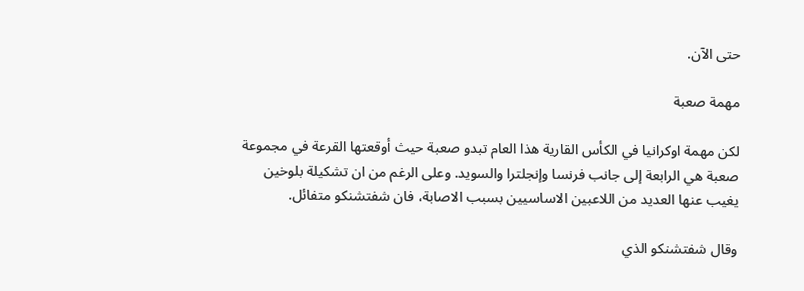حتى الآن.

مهمة صعبة

لكن مهمة اوكرانيا في الكأس القارية هذا العام تبدو صعبة حيث أوقعتها القرعة في مجموعة صعبة هي الرابعة إلى جانب فرنسا وإنجلترا والسويد. وعلى الرغم من ان تشكيلة بلوخين يغيب عنها العديد من اللاعبين الاساسيين بسبب الاصابة، فان شفتشنكو متفائل.

وقال شفتشنكو الذي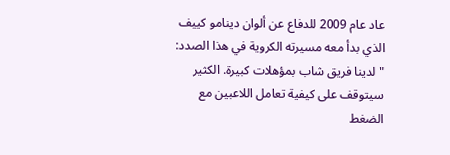عاد عام 2009 للدفاع عن ألوان دينامو كييف الذي بدأ معه مسيرته الكروية في هذا الصدد: "لدينا فريق شاب بمؤهلات كبيرة. الكثير سيتوقف على كيفية تعامل اللاعبين مع الضغط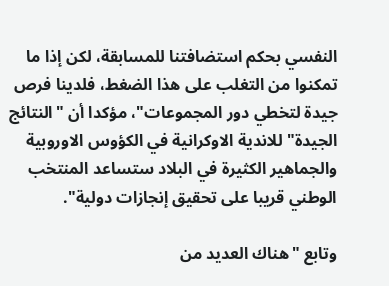النفسي بحكم استضافتنا للمسابقة، لكن إذا ما تمكنوا من التغلب على هذا الضغط، فلدينا فرص جيدة لتخطي دور المجموعات"، مؤكدا أن "النتائج الجيدة" للاندية الاوكرانية في الكؤوس الاوروبية والجماهير الكثيرة في البلاد ستساعد المنتخب الوطني قريبا على تحقيق إنجازات دولية".

وتابع "هناك العديد من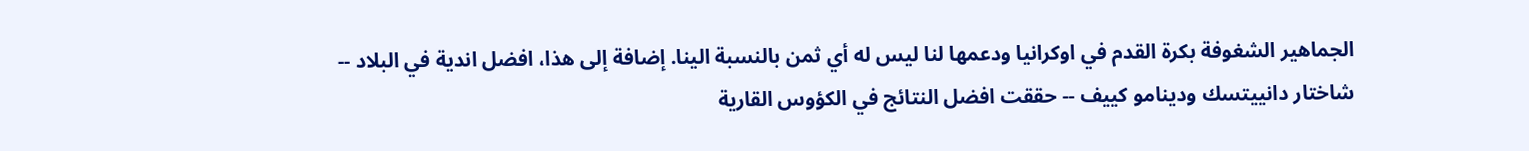الجماهير الشغوفة بكرة القدم في اوكرانيا ودعمها لنا ليس له أي ثمن بالنسبة الينا. إضافة إلى هذا، افضل اندية في البلاد -- شاختار دانييتسك ودينامو كييف -- حققت افضل النتائج في الكؤوس القارية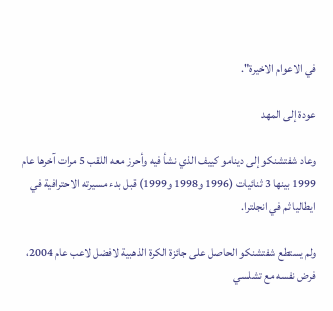في الاعوام الاخيرة".

عودة إلى المهد

وعاد شفتشنكو إلى دينامو كييف الذي نشأ فيه وأحرز معه اللقب 5 مرات آخرها عام 1999 بينها 3 ثنائيات (1996 و1998 و1999) قبل بدء مسيرته الاحترافية في ايطاليا ثم في انجلترا.

ولم يستطع شفتشنكو الحاصل على جائزة الكرة الذهبية لافضل لاعب عام 2004، فرض نفسه مع تشلسي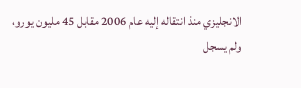الانجليزي منذ انتقاله إليه عام 2006 مقابل 45 مليون يورو، ولم يسجل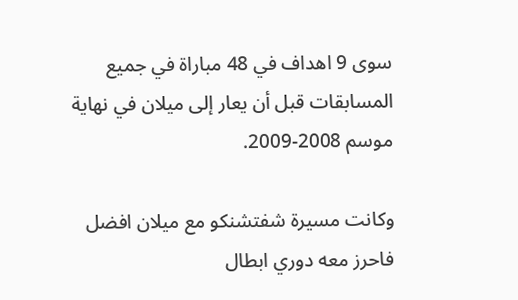سوى 9 اهداف في 48 مباراة في جميع المسابقات قبل أن يعار إلى ميلان في نهاية موسم 2008-2009.

وكانت مسيرة شفتشنكو مع ميلان افضل فاحرز معه دوري ابطال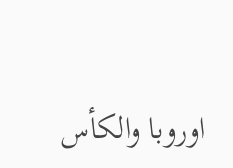اوروبا والكأس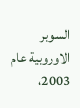السوبر الاوروبية عام 2003،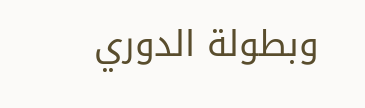وبطولة الدوري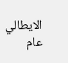الايطالي عام